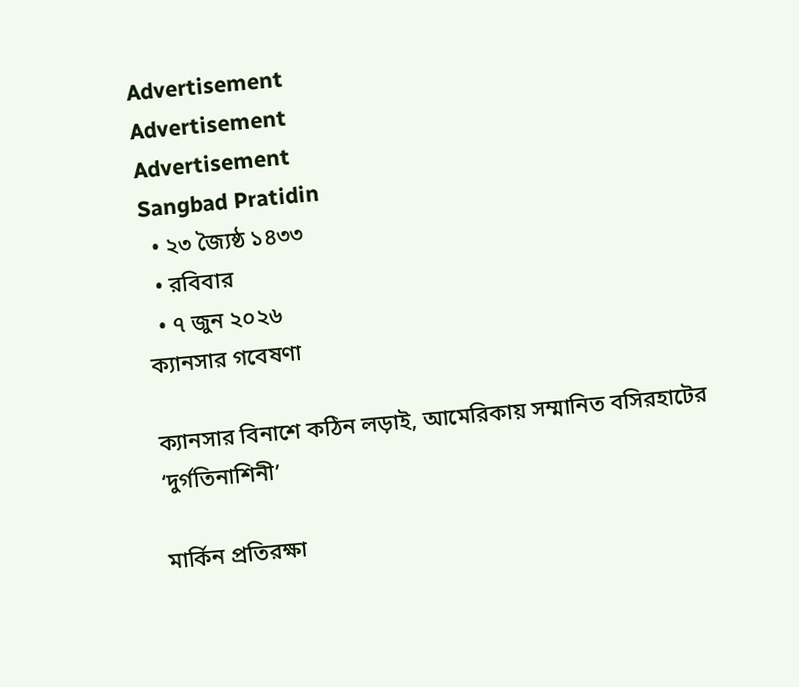Advertisement
Advertisement
Advertisement
Sangbad Pratidin
  • ২৩ জ্যৈষ্ঠ ১৪৩৩
  • রবিবার
  • ৭ জুন ২০২৬
ক্যানসার গবেষণা

ক্যানসার বিনাশে কঠিন লড়াই, আমেরিকায় সম্মানিত বসিরহাটের ‘দুর্গতিনাশিনী’

মার্কিন প্রতিরক্ষা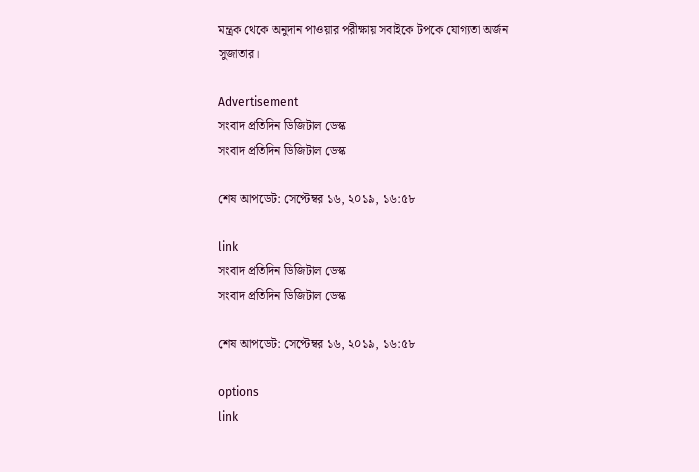মন্ত্রক থেকে অনুদান পাওয়ার পরীক্ষায় সবাইকে টপকে যোগ্যতা অর্জন সুজাতার।

Advertisement
সংবাদ প্রতিদিন ডিজিটাল ডেস্ক
সংবাদ প্রতিদিন ডিজিটাল ডেস্ক

শেষ আপডেট: সেপ্টেম্বর ১৬, ২০১৯, ১৬:৫৮

link
সংবাদ প্রতিদিন ডিজিটাল ডেস্ক
সংবাদ প্রতিদিন ডিজিটাল ডেস্ক

শেষ আপডেট: সেপ্টেম্বর ১৬, ২০১৯, ১৬:৫৮

options
link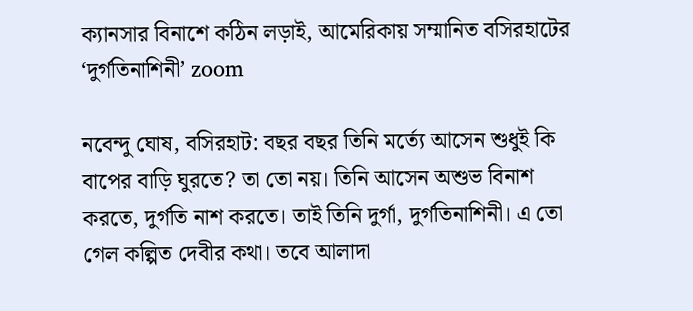ক্যানসার বিনাশে কঠিন লড়াই, আমেরিকায় সম্মানিত বসিরহাটের ‘দুর্গতিনাশিনী’ zoom

নবেন্দু ঘোষ, বসিরহাট: বছর বছর তিনি মর্ত্যে আসেন শুধুই কি বাপের বাড়ি ঘুরতে? তা তো নয়। তিনি আসেন অশুভ বিনাশ করতে, দুর্গতি নাশ করতে। তাই তিনি দুর্গা, দুর্গতিনাশিনী। এ তো গেল কল্পিত দেবীর কথা। তবে আলাদা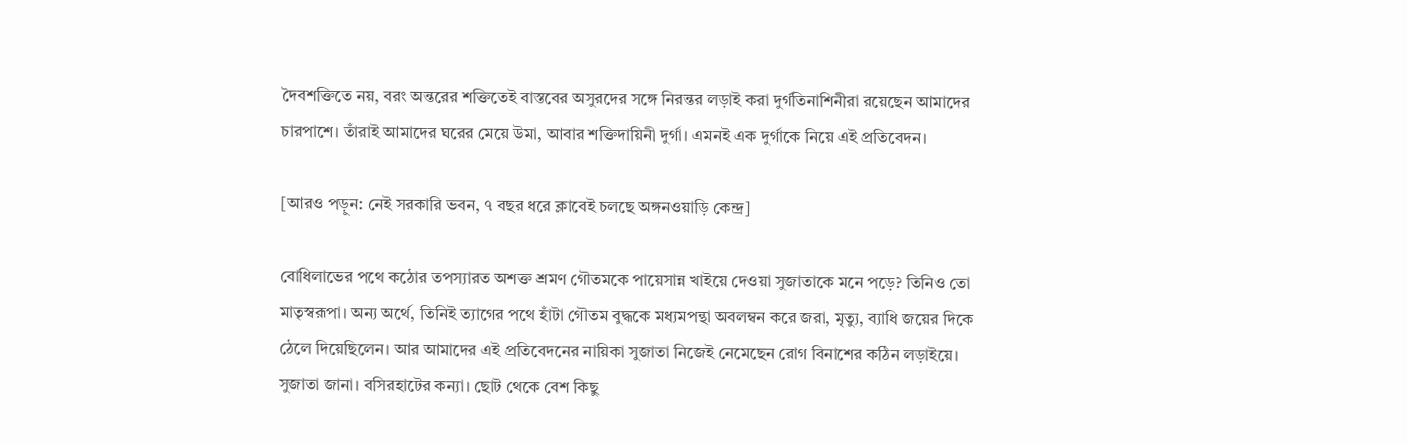দৈবশক্তিতে নয়, বরং অন্তরের শক্তিতেই বাস্তবের অসুরদের সঙ্গে নিরন্তর লড়াই করা দুর্গতিনাশিনীরা রয়েছেন আমাদের চারপাশে। তাঁরাই আমাদের ঘরের মেয়ে উমা, আবার শক্তিদায়িনী দুর্গা। এমনই এক দুর্গাকে নিয়ে এই প্রতিবেদন।

[আরও পড়ুন: নেই সরকারি ভবন, ৭ বছর ধরে ক্লাবেই চলছে অঙ্গনওয়াড়ি কেন্দ্র]

বোধিলাভের পথে কঠোর তপস্যারত অশক্ত শ্রমণ গৌতমকে পায়েসান্ন খাইয়ে দেওয়া সুজাতাকে মনে পড়ে? তিনিও তো মাতৃস্বরূপা। অন্য অর্থে, তিনিই ত্যাগের পথে হাঁটা গৌতম বুদ্ধকে মধ্যমপন্থা অবলম্বন করে জরা, মৃত্যু, ব্যাধি জয়ের দিকে ঠেলে দিয়েছিলেন। আর আমাদের এই প্রতিবেদনের নায়িকা সুজাতা নিজেই নেমেছেন রোগ বিনাশের কঠিন লড়াইয়ে। সুজাতা জানা। বসিরহাটের কন্যা। ছোট থেকে বেশ কিছু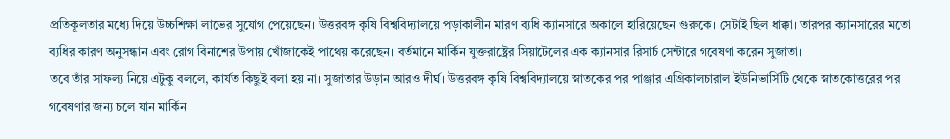প্রতিকূলতার মধ্যে দিয়ে উচ্চশিক্ষা লাভের সুযোগ পেয়েছেন। উত্তরবঙ্গ কৃষি বিশ্ববিদ্যালয়ে পড়াকালীন মারণ ব্যধি ক্যানসারে অকালে হারিয়েছেন গুরুকে। সেটাই ছিল ধাক্কা। তারপর ক্যানসারের মতো ব্যধির কারণ অনুসন্ধান এবং রোগ বিনাশের উপায় খোঁজাকেই পাথেয় করেছেন। বর্তমানে মার্কিন যুক্তরাষ্ট্রের সিয়াটেলের এক ক্যানসার রিসার্চ সেন্টারে গবেষণা করেন সুজাতা।
তবে তাঁর সাফল্য নিয়ে এটুকু বললে, কার্যত কিছুই বলা হয় না। সুজাতার উড়ান আরও দীর্ঘ। উত্তরবঙ্গ কৃষি বিশ্ববিদ্যালয়ে স্নাতকের পর পাঞ্জার এগ্রিকালচারাল ইউনিভার্সিটি থেকে স্নাতকোত্তরের পর গবেষণার জন্য চলে যান মার্কিন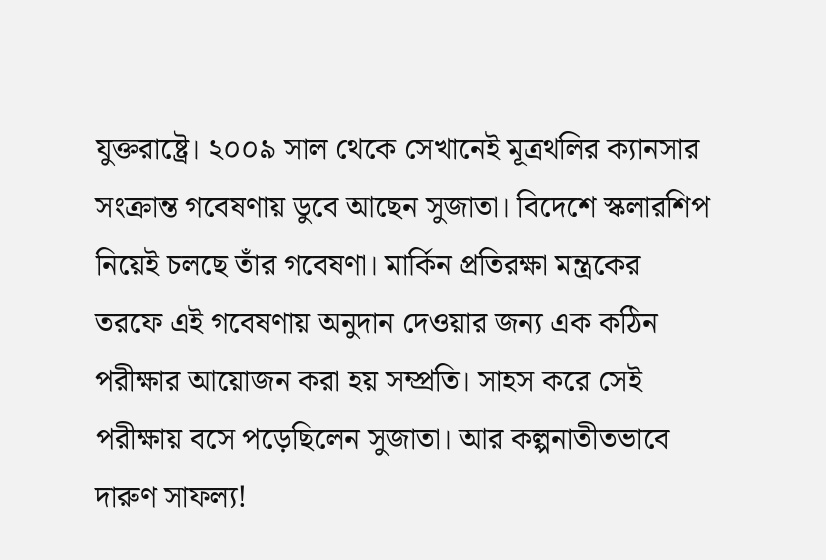যুক্তরাষ্ট্রে। ২০০৯ সাল থেকে সেখানেই মূত্রথলির ক্যানসার সংক্রান্ত গবেষণায় ডুবে আছেন সুজাতা। বিদেশে স্কলারশিপ নিয়েই চলছে তাঁর গবেষণা। মার্কিন প্রতিরক্ষা মন্ত্রকের তরফে এই গবেষণায় অনুদান দেওয়ার জন্য এক কঠিন পরীক্ষার আয়োজন করা হয় সম্প্রতি। সাহস করে সেই পরীক্ষায় বসে পড়েছিলেন সুজাতা। আর কল্পনাতীতভাবে দারুণ সাফল্য!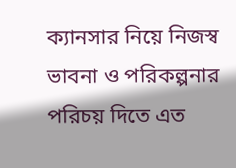ক্যানসার নিয়ে নিজস্ব ভাবনা ও পরিকল্পনার পরিচয় দিতে এত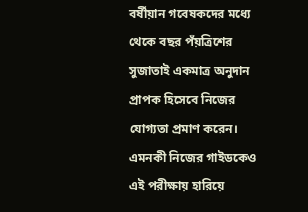বর্ষীয়ান গবেষকদের মধ্যে থেকে বছর পঁয়ত্রিশের সুজাতাই একমাত্র অনুদান প্রাপক হিসেবে নিজের যোগ্যতা প্রমাণ করেন। এমনকী নিজের গাইডকেও এই পরীক্ষায় হারিয়ে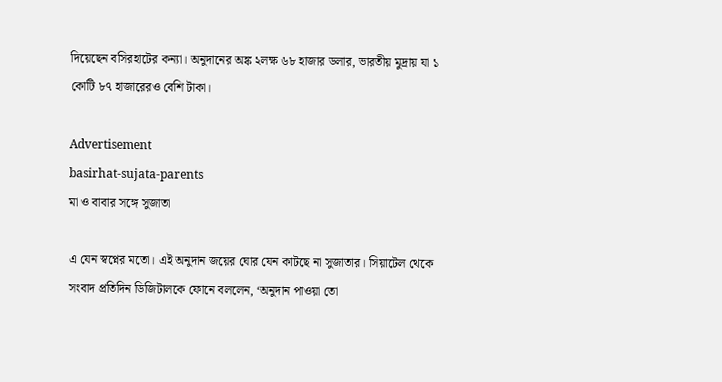দিয়েছেন বসিরহাটের কন্যা। অনুদানের অঙ্ক ২লক্ষ ৬৮ হাজার ডলার, ভারতীয় মুদ্রায় যা ১ কোটি ৮৭ হাজারেরও বেশি টাকা।

Advertisement
basirhat-sujata-parents
মা ও বাবার সঙ্গে সুজাতা

এ যেন স্বপ্নের মতো। এই অনুদান জয়ের ঘোর যেন কাটছে না সুজাতার। সিয়াটেল থেকে সংবাদ প্রতিদিন ডিজিটালকে ফোনে বললেন, ‘অনুদান পাওয়া তো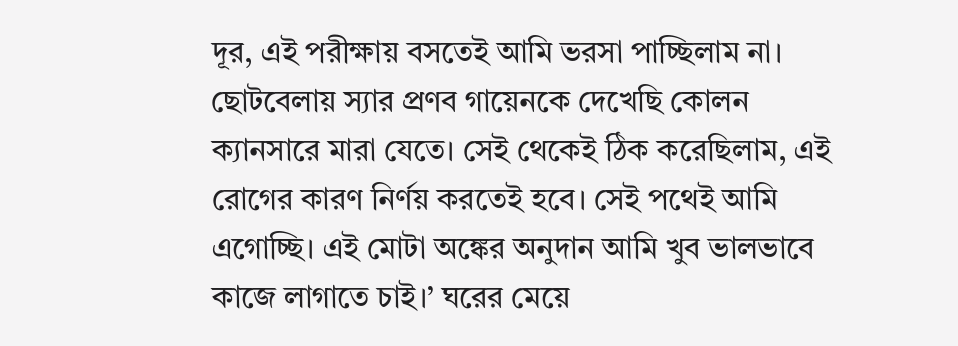দূর, এই পরীক্ষায় বসতেই আমি ভরসা পাচ্ছিলাম না। ছোটবেলায় স্যার প্রণব গায়েনকে দেখেছি কোলন ক্যানসারে মারা যেতে। সেই থেকেই ঠিক করেছিলাম, এই রোগের কারণ নির্ণয় করতেই হবে। সেই পথেই আমি এগোচ্ছি। এই মোটা অঙ্কের অনুদান আমি খুব ভালভাবে কাজে লাগাতে চাই।’ ঘরের মেয়ে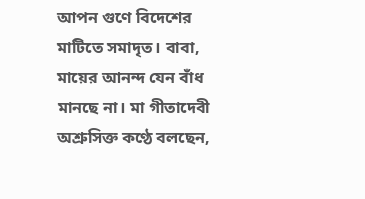আপন গুণে বিদেশের মাটিতে সমাদৃত। বাবা, মায়ের আনন্দ যেন বাঁধ মানছে না। মা গীতাদেবী অশ্রুসিক্ত কণ্ঠে বলছেন,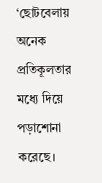‘ছোটবেলায় অনেক প্রতিকূলতার মধ্যে দিয়ে পড়াশোনা করেছে।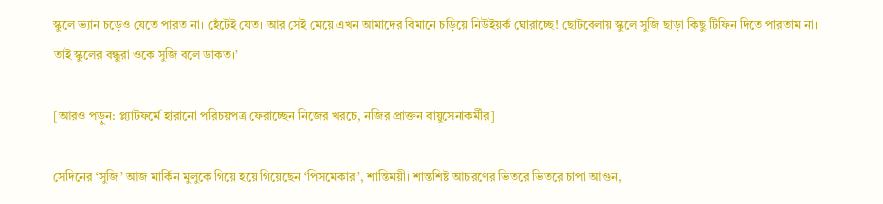স্কুলে ভ্যান চড়েও যেতে পারত না। হেঁটেই যেত। আর সেই মেয়ে এখন আমাদের বিমানে চড়িয়ে নিউইয়র্ক ঘোরাচ্ছে! ছোটবেলায় স্কুলে সুজি ছাড়া কিছু টিফিন দিতে পারতাম না। তাই স্কুলের বন্ধুরা ওকে সুজি বলে ডাকত।’

[আরও পড়ুন: প্ল্যাটফর্মে হারানো পরিচয়পত্র ফেরাচ্ছেন নিজের খরচে, নজির প্রাক্তন বায়ুসেনাকর্মীর]

সেদিনের ‘সুজি’ আজ মার্কিন মুলুকে গিয়ে হয়ে গিয়েছেন ‘পিসমেকার’, শান্তিময়ী। শান্তশিষ্ট আচরণের ভিতরে ভিতরে চাপা আগুন,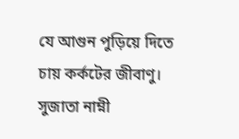যে আগুন পুড়িয়ে দিতে চায় কর্কটের জীবাণু। সুজাতা নাম্নী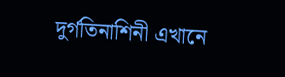দুর্গতিনাশিনী এখানে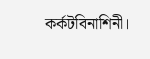কর্কটবিনাশিনী।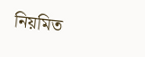নিয়মিত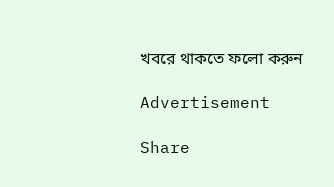খবরে থাকতে ফলো করুন

Advertisement

Share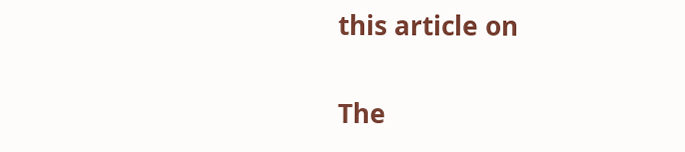this article on

The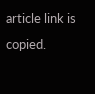article link is copied.